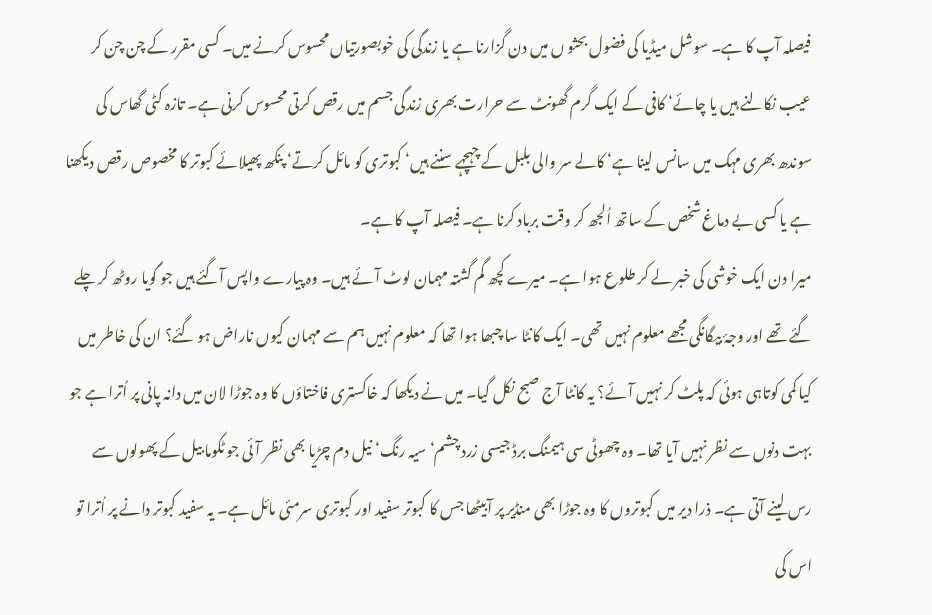فیصلہ آپ کا ہے۔ سوشل میڈیا کی فضول بحثو ں میں دن گزارنا ہے یا زندگی کی خوبصورتیاں محسوس کرنے میں۔ کسی مقرر کے چن چن کر عیب نکالنے ہیں یا چائے‘ کافی کے ایک گرم گھونٹ سے حرارت بھری زندگی جسم میں رقص کرتی محسوس کرنی ہے۔ تازہ کٹی گھاس کی سوندھ بھری مہک میں سانس لینا ہے‘ کالے سر والی بلبل کے چہچہے سننے ہیں‘ کبوتری کو مائل کرتے‘ پنکھ پھیلائے کبوتر کا مخصوص رقص دیکھنا ہے یا کسی بے دماغ شخص کے ساتھ اُلجھ کر وقت برباد کرنا ہے۔ فیصلہ آپ کا ہے۔
میرا دن ایک خوشی کی خبر لے کر طلوع ہوا ہے۔ میرے کچھ گم گشتہ مہمان لوٹ آئے ہیں۔ وہ پیارے واپس آگئے ہیں جو گویا روٹھ کر چلے گئے تھے اور وجۂ بیگانگی مجھے معلوم نہیں تھی۔ ایک کانٹا سا چبھا ہوا تھا کہ معلوم نہیں ہم سے مہمان کیوں ناراض ہو گئے؟ ان کی خاطر میں کیا کمی کوتاہی ہوئی کہ پلٹ کر نہیں آئے؟ یہ کانٹا آج صبح نکل گیا۔ میں نے دیکھا کہ خاکستری فاختاؤں کا وہ جوڑا لان میں دانہ پانی پر اُترا ہے جو بہت دنوں سے نظر نہیں آیا تھا۔ وہ چھوٹی سی ہیمنگ برڈ جیسی زرد چشم‘ سیہ رنگ‘ نیل دم چڑیا بھی نظر آئی جو ٹکوما بیل کے پھولوں سے رس لینے آتی ہے۔ ذرا دیر میں کبوتروں کا وہ جوڑا بھی منڈیر پر آبیٹھا جس کا کبوتر سفید اور کبوتری سرمئی مائل ہے۔ یہ سفید کبوتر دانے پر اُترا تو اس کی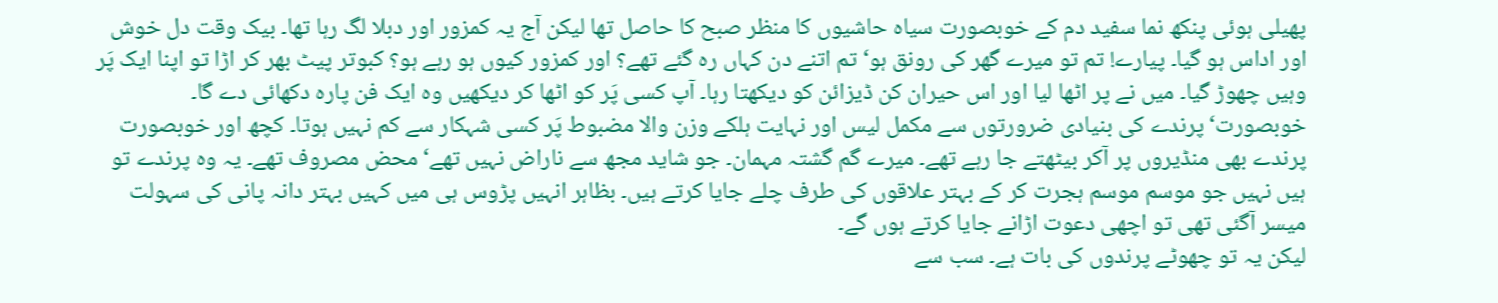پھیلی ہوئی پنکھ نما سفید دم کے خوبصورت سیاہ حاشیوں کا منظر صبح کا حاصل تھا لیکن آج یہ کمزور اور دبلا لگ رہا تھا۔ بیک وقت دل خوش اور اداس ہو گیا۔ پیارے! تم تو میرے گھر کی رونق ہو‘ تم اتنے دن کہاں رہ گئے تھے؟ اور کمزور کیوں ہو رہے ہو؟ کبوتر پیٹ بھر کر اڑا تو اپنا ایک پَر وہیں چھوڑ گیا۔ میں نے پر اٹھا لیا اور اس حیران کن ڈیزائن کو دیکھتا رہا۔ آپ کسی پَر کو اٹھا کر دیکھیں وہ ایک فن پارہ دکھائی دے گا۔ خوبصورت‘ پرندے کی بنیادی ضرورتوں سے مکمل لیس اور نہایت ہلکے وزن والا مضبوط پَر کسی شہکار سے کم نہیں ہوتا۔ کچھ اور خوبصورت پرندے بھی منڈیروں پر آکر بیٹھتے جا رہے تھے۔ میرے گم گشتہ مہمان۔ جو شاید مجھ سے ناراض نہیں تھے‘ محض مصروف تھے۔ یہ وہ پرندے تو ہیں نہیں جو موسم موسم ہجرت کر کے بہتر علاقوں کی طرف چلے جایا کرتے ہیں۔ بظاہر انہیں پڑوس ہی میں کہیں بہتر دانہ پانی کی سہولت میسر آگئی تھی تو اچھی دعوت اڑانے جایا کرتے ہوں گے۔
لیکن یہ تو چھوٹے پرندوں کی بات ہے۔ سب سے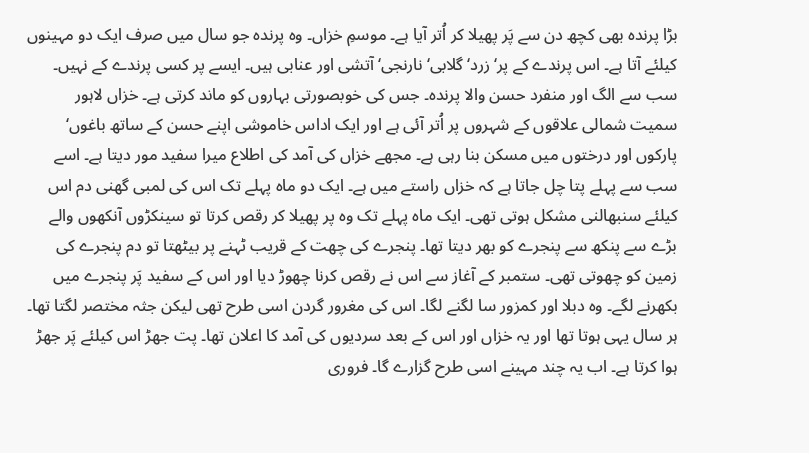بڑا پرندہ بھی کچھ دن سے پَر پھیلا کر اُتر آیا ہے۔ موسمِ خزاں۔ وہ پرندہ جو سال میں صرف ایک دو مہینوں کیلئے آتا ہے۔ اس پرندے کے پر‘ زرد‘ گلابی‘ نارنجی‘ آتشی اور عنابی ہیں۔ ایسے پر کسی پرندے کے نہیں۔ سب سے الگ اور منفرد حسن والا پرندہ۔ جس کی خوبصورتی بہاروں کو ماند کرتی ہے۔ خزاں لاہور سمیت شمالی علاقوں کے شہروں پر اُتر آئی ہے اور ایک اداس خاموشی اپنے حسن کے ساتھ باغوں‘ پارکوں اور درختوں میں مسکن بنا رہی ہے۔ مجھے خزاں کی آمد کی اطلاع میرا سفید مور دیتا ہے۔ اسے سب سے پہلے پتا چل جاتا ہے کہ خزاں راستے میں ہے۔ ایک دو ماہ پہلے تک اس کی لمبی گھنی دم اس کیلئے سنبھالنی مشکل ہوتی تھی۔ ایک ماہ پہلے تک وہ پر پھیلا کر رقص کرتا تو سینکڑوں آنکھوں والے بڑے سے پنکھ سے پنجرے کو بھر دیتا تھا۔ پنجرے کی چھت کے قریب ٹہنے پر بیٹھتا تو دم پنجرے کی زمین کو چھوتی تھی۔ ستمبر کے آغاز سے اس نے رقص کرنا چھوڑ دیا اور اس کے سفید پَر پنجرے میں بکھرنے لگے۔ وہ دبلا اور کمزور سا لگنے لگا۔ اس کی مغرور گردن اسی طرح تھی لیکن جثہ مختصر لگتا تھا۔ ہر سال یہی ہوتا تھا اور یہ خزاں اور اس کے بعد سردیوں کی آمد کا اعلان تھا۔ پت جھڑ اس کیلئے پَر جھڑ ہوا کرتا ہے۔ اب یہ چند مہینے اسی طرح گزارے گا۔ فروری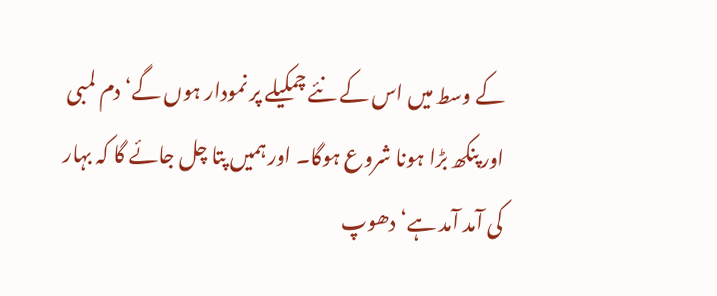کے وسط میں اس کے نئے چمکیلے پر نمودار ہوں گے‘ دم لمبی اور پنکھ بڑا ہونا شروع ہوگا۔ اور ہمیں پتا چل جائے گا کہ بہار کی آمد آمد ہے‘ دھوپ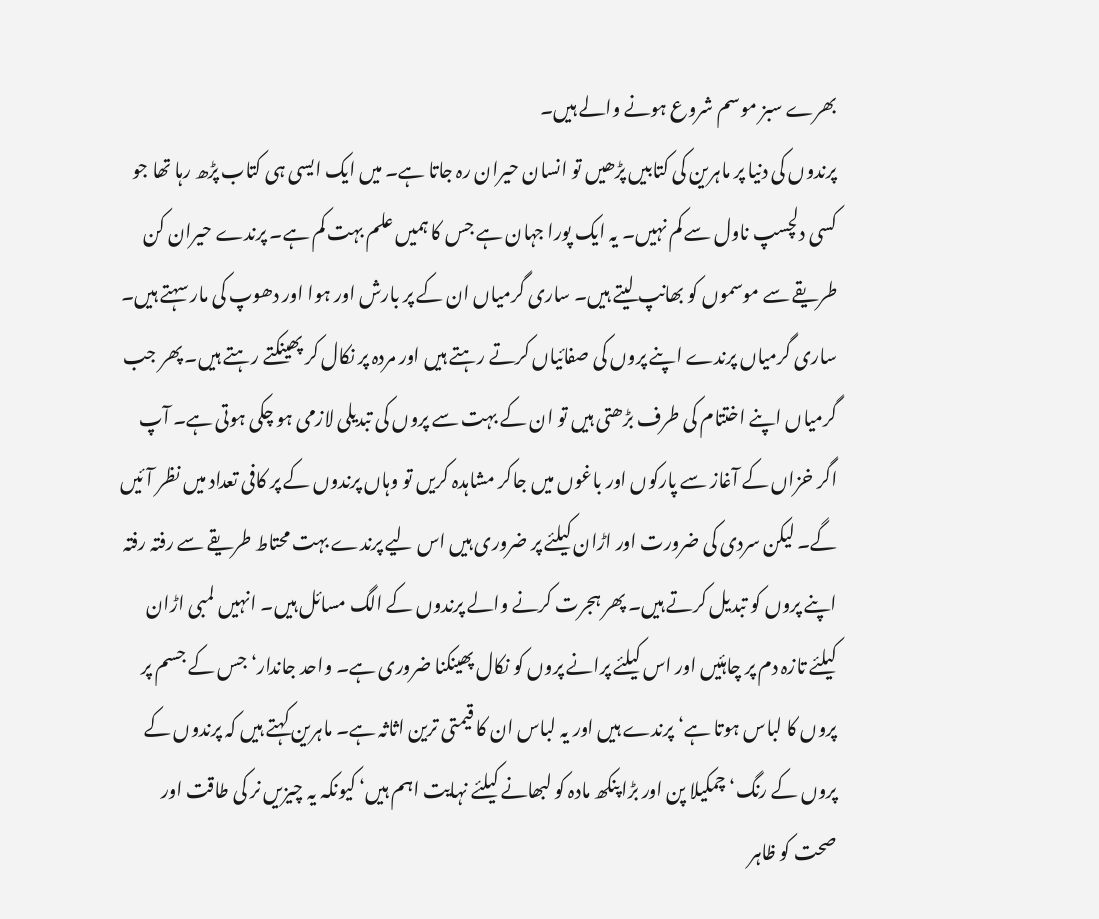بھرے سبز موسم شروع ہونے والے ہیں۔
پرندوں کی دنیا پر ماہرین کی کتابیں پڑھیں تو انسان حیران رہ جاتا ہے۔ میں ایک ایسی ہی کتاب پڑھ رہا تھا جو کسی دلچسپ ناول سے کم نہیں۔ یہ ایک پورا جہان ہے جس کا ہمیں علم بہت کم ہے۔ پرندے حیران کن طریقے سے موسموں کو بھانپ لیتے ہیں۔ ساری گرمیاں ان کے پر بارش اور ہوا اور دھوپ کی مار سہتے ہیں۔ ساری گرمیاں پرندے اپنے پروں کی صفائیاں کرتے رہتے ہیں اور مردہ پر نکال کر پھینکتے رہتے ہیں۔ پھر جب گرمیاں اپنے اختتام کی طرف بڑھتی ہیں تو ان کے بہت سے پروں کی تبدیلی لازمی ہو چکی ہوتی ہے۔ آپ اگر خزاں کے آغاز سے پارکوں اور باغوں میں جاکر مشاہدہ کریں تو وہاں پرندوں کے پر کافی تعداد میں نظر آئیں گے۔ لیکن سردی کی ضرورت اور اڑان کیلئے پر ضروری ہیں اس لیے پرندے بہت محتاط طریقے سے رفتہ رفتہ اپنے پروں کو تبدیل کرتے ہیں۔ پھر ہجرت کرنے والے پرندوں کے الگ مسائل ہیں۔ انہیں لمبی اڑان کیلئے تازہ دم پر چاہئیں اور اس کیلئے پرانے پروں کو نکال پھینکنا ضروری ہے۔ واحد جاندار‘ جس کے جسم پر پروں کا لباس ہوتا ہے‘ پرندے ہیں اور یہ لباس ان کا قیمتی ترین اثاثہ ہے۔ ماہرین کہتے ہیں کہ پرندوں کے پروں کے رنگ‘ چمکیلا پن اور بڑا پنکھ مادہ کو لبھانے کیلئے نہایت اہم ہیں‘ کیونکہ یہ چیزیں نر کی طاقت اور صحت کو ظاہر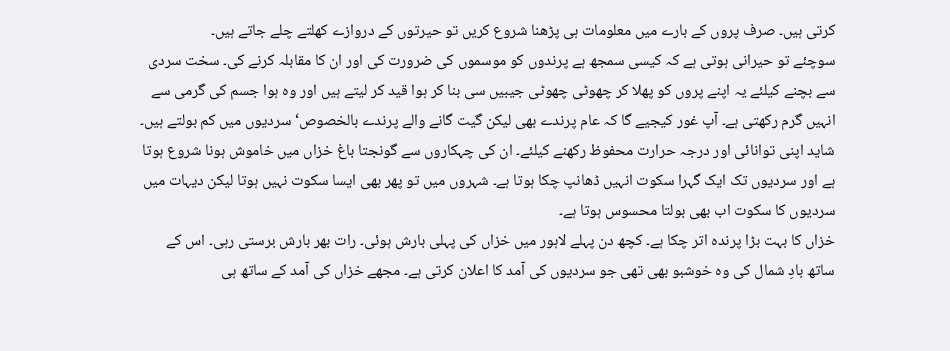کرتی ہیں۔ صرف پروں کے بارے میں معلومات ہی پڑھنا شروع کریں تو حیرتوں کے دروازے کھلتے چلے جاتے ہیں۔
سوچئے تو حیرانی ہوتی ہے کہ کیسی سمجھ ہے پرندوں کو موسموں کی ضرورت کی اور ان کا مقابلہ کرنے کی۔ سخت سردی سے بچنے کیلئے یہ اپنے پروں کو پھلا کر چھوٹی چھوٹی جیبیں سی بنا کر ہوا قید کر لیتے ہیں اور وہ ہوا جسم کی گرمی سے انہیں گرم رکھتی ہے۔ آپ غور کیجیے گا کہ عام پرندے بھی لیکن گیت گانے والے پرندے بالخصوص‘ سردیوں میں کم بولتے ہیں۔ شاید اپنی توانائی اور درجہ حرارت محفوظ رکھنے کیلئے۔ ان کی چہکاروں سے گونجتا باغ خزاں میں خاموش ہونا شروع ہوتا ہے اور سردیوں تک ایک گہرا سکوت انہیں ڈھانپ چکا ہوتا ہے۔ شہروں میں تو پھر بھی ایسا سکوت نہیں ہوتا لیکن دیہات میں سردیوں کا سکوت اب بھی بولتا محسوس ہوتا ہے۔
خزاں کا بہت بڑا پرندہ اتر چکا ہے۔ کچھ دن پہلے لاہور میں خزاں کی پہلی بارش ہوئی۔ رات بھر بارش برستی رہی۔ اس کے ساتھ بادِ شمال کی وہ خوشبو بھی تھی جو سردیوں کی آمد کا اعلان کرتی ہے۔ مجھے خزاں کی آمد کے ساتھ ہی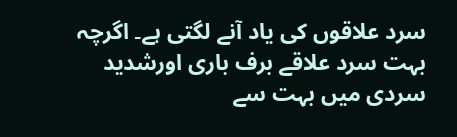سرد علاقوں کی یاد آنے لگتی ہے۔ اگرچہ بہت سرد علاقے برف باری اورشدید سردی میں بہت سے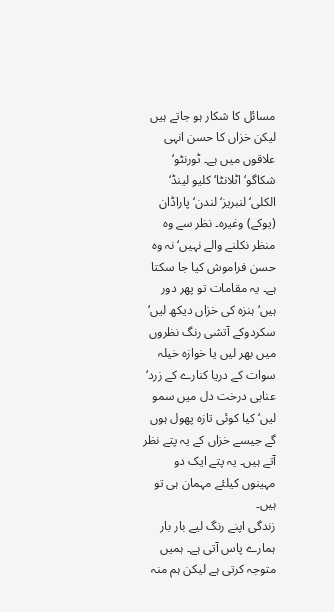مسائل کا شکار ہو جاتے ہیں لیکن خزاں کا حسن انہی علاقوں میں ہے۔ ٹورنٹو‘ شکاگو‘ اٹلانٹا‘ کلیو لینڈ‘ الکلی‘ لنبریز‘ لندن‘ پاراڈان (یوکے) وغیرہ۔ نظر سے وہ منظر نکلنے والے نہیں‘ نہ وہ حسن فراموش کیا جا سکتا ہے۔ یہ مقامات تو پھر دور ہیں‘ ہنزہ کی خزاں دیکھ لیں‘ سکردوکے آتشی رنگ نظروں میں بھر لیں یا خوازہ خیلہ سوات کے دریا کنارے کے زرد‘ عنابی درخت دل میں سمو لیں‘ کیا کوئی تازہ پھول ہوں گے جیسے خزاں کے یہ پتے نظر آتے ہیں۔ یہ پتے ایک دو مہینوں کیلئے مہمان ہی تو ہیں۔
زندگی اپنے رنگ لیے بار بار ہمارے پاس آتی ہے۔ ہمیں متوجہ کرتی ہے لیکن ہم منہ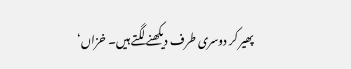پھیر کر دوسری طرف دیکھنے لگتے ہیں۔ خزاں‘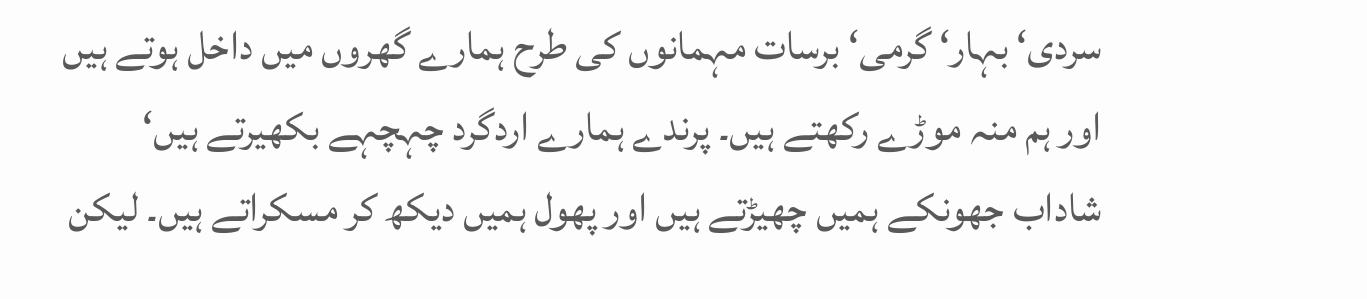سردی‘ بہار‘ گرمی‘ برسات مہمانوں کی طرح ہمارے گھروں میں داخل ہوتے ہیں اور ہم منہ موڑے رکھتے ہیں۔ پرندے ہمارے اردگرد چہچہے بکھیرتے ہیں‘ شاداب جھونکے ہمیں چھیڑتے ہیں اور پھول ہمیں دیکھ کر مسکراتے ہیں۔ لیکن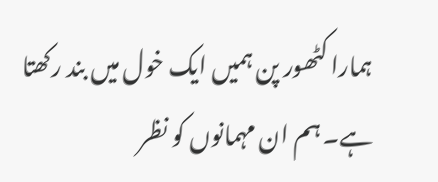ہمارا کٹھور پن ہمیں ایک خول میں بند رکھتا ہے۔ ہم ان مہمانوں کو نظر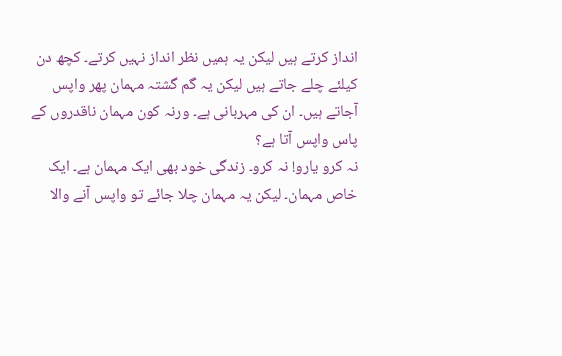انداز کرتے ہیں لیکن یہ ہمیں نظر انداز نہیں کرتے۔ کچھ دن کیلئے چلے جاتے ہیں لیکن یہ گم گشتہ مہمان پھر واپس آجاتے ہیں۔ ان کی مہربانی ہے۔ ورنہ کون مہمان ناقدروں کے پاس واپس آتا ہے؟
نہ کرو یارو! نہ کرو۔ زندگی خود بھی ایک مہمان ہے۔ ایک خاص مہمان۔ لیکن یہ مہمان چلا جائے تو واپس آنے والا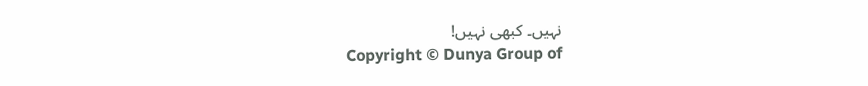نہیں۔ کبھی نہیں!
Copyright © Dunya Group of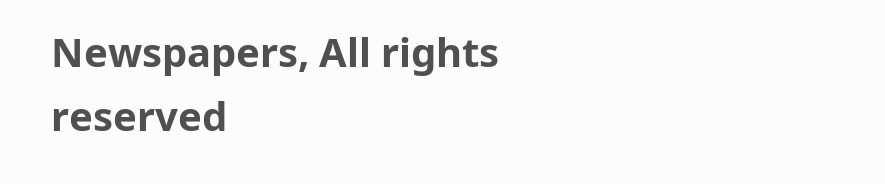Newspapers, All rights reserved